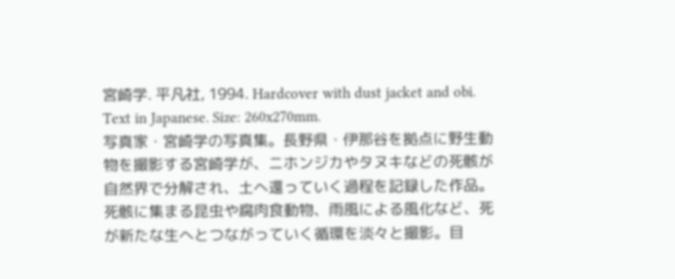宮崎学. 平凡社, 1994. Hardcover with dust jacket and obi. Text in Japanese. Size: 260x270mm.
写真家・宮崎学の写真集。長野県・伊那谷を拠点に野生動物を撮影する宮崎学が、ニホンジカやタヌキなどの死骸が自然界で分解され、土へ還っていく過程を記録した作品。死骸に集まる昆虫や腐肉食動物、雨風による風化など、死が新たな生へとつながっていく循環を淡々と撮影。目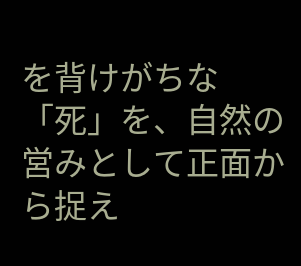を背けがちな「死」を、自然の営みとして正面から捉え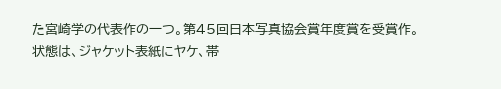た宮崎学の代表作の一つ。第45回日本写真協会賞年度賞を受賞作。
状態は、ジャケット表紙にヤケ、帯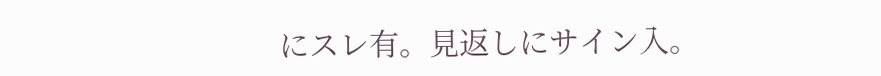にスレ有。見返しにサイン入。